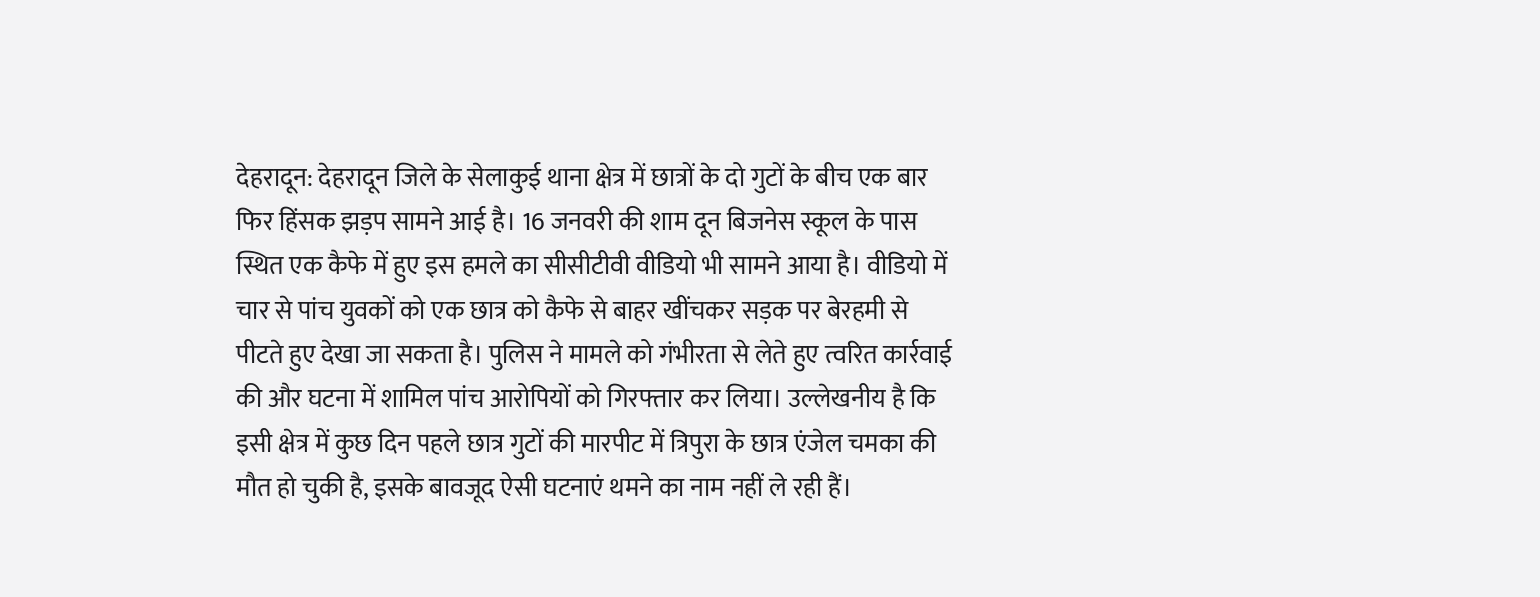देहरादून: देहरादून जिले के सेलाकुई थाना क्षेत्र में छात्रों के दो गुटों के बीच एक बार फिर हिंसक झड़प सामने आई है। 16 जनवरी की शाम दून बिजनेस स्कूल के पास स्थित एक कैफे में हुए इस हमले का सीसीटीवी वीडियो भी सामने आया है। वीडियो में चार से पांच युवकों को एक छात्र को कैफे से बाहर खींचकर सड़क पर बेरहमी से पीटते हुए देखा जा सकता है। पुलिस ने मामले को गंभीरता से लेते हुए त्वरित कार्रवाई की और घटना में शामिल पांच आरोपियों को गिरफ्तार कर लिया। उल्लेखनीय है कि इसी क्षेत्र में कुछ दिन पहले छात्र गुटों की मारपीट में त्रिपुरा के छात्र एंजेल चमका की मौत हो चुकी है, इसके बावजूद ऐसी घटनाएं थमने का नाम नहीं ले रही हैं।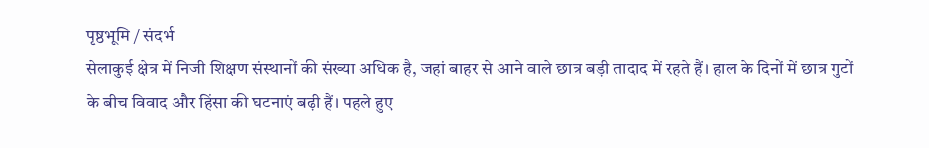पृष्ठभूमि / संदर्भ
सेलाकुई क्षेत्र में निजी शिक्षण संस्थानों की संख्या अधिक है, जहां बाहर से आने वाले छात्र बड़ी तादाद में रहते हैं। हाल के दिनों में छात्र गुटों के बीच विवाद और हिंसा की घटनाएं बढ़ी हैं। पहले हुए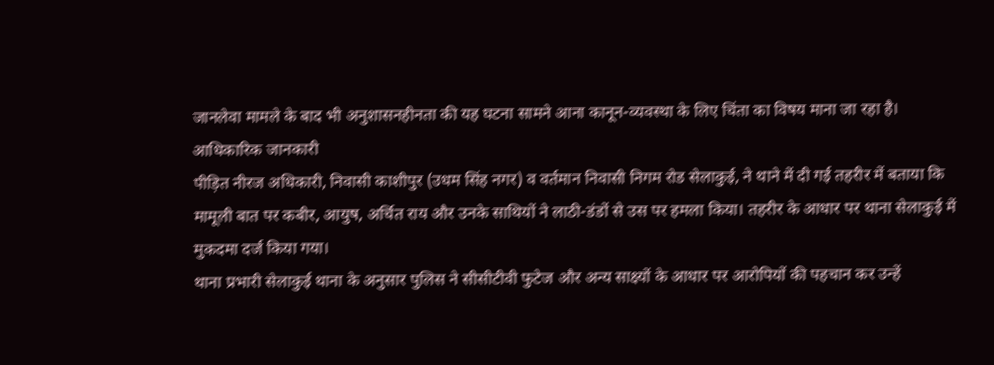जानलेवा मामले के बाद भी अनुशासनहीनता की यह घटना सामने आना कानून-व्यवस्था के लिए चिंता का विषय माना जा रहा है।
आधिकारिक जानकारी
पीड़ित नीरज अधिकारी, निवासी काशीपुर (उधम सिंह नगर) व वर्तमान निवासी निगम रोड सेलाकुई, ने थाने में दी गई तहरीर में बताया कि मामूली बात पर कबीर, आयुष, अर्चित राय और उनके साथियों ने लाठी-डंडों से उस पर हमला किया। तहरीर के आधार पर थाना सेलाकुई में मुकदमा दर्ज किया गया।
थाना प्रभारी सेलाकुई थाना के अनुसार पुलिस ने सीसीटीवी फुटेज और अन्य साक्ष्यों के आधार पर आरोपियों की पहचान कर उन्हें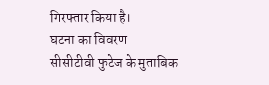गिरफ्तार किया है।
घटना का विवरण
सीसीटीवी फुटेज के मुताबिक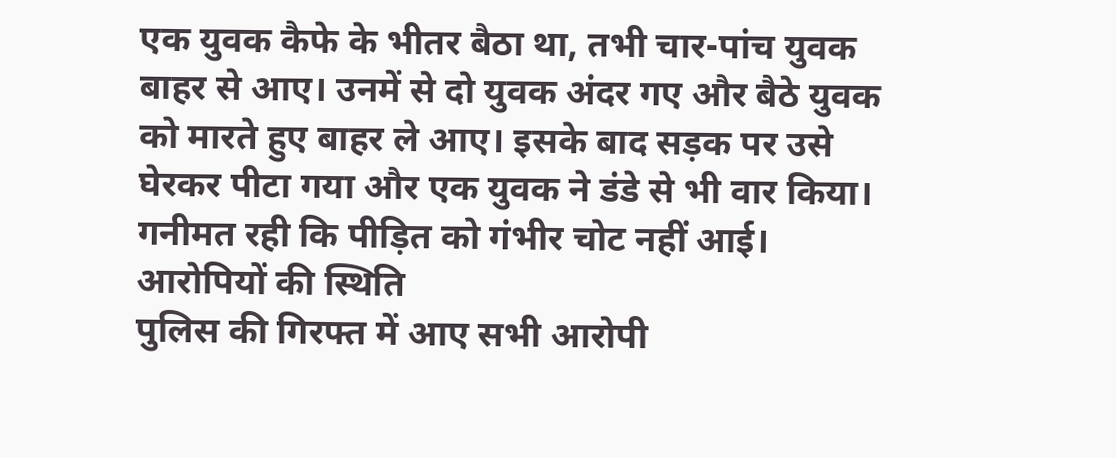एक युवक कैफे के भीतर बैठा था, तभी चार-पांच युवक बाहर से आए। उनमें से दो युवक अंदर गए और बैठे युवक को मारते हुए बाहर ले आए। इसके बाद सड़क पर उसे घेरकर पीटा गया और एक युवक ने डंडे से भी वार किया। गनीमत रही कि पीड़ित को गंभीर चोट नहीं आई।
आरोपियों की स्थिति
पुलिस की गिरफ्त में आए सभी आरोपी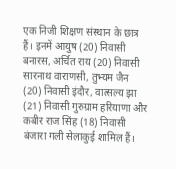एक निजी शिक्षण संस्थान के छात्र हैं। इनमें आयुष (20) निवासी बनारस, अर्चित राय (20) निवासी सारनाथ वाराणसी, तुभ्यम जैन (20) निवासी इंदौर, वात्सल्य झा (21) निवासी गुरुग्राम हरियाणा और कबीर राज सिंह (18) निवासी बंजारा गली सेलाकुई शामिल हैं।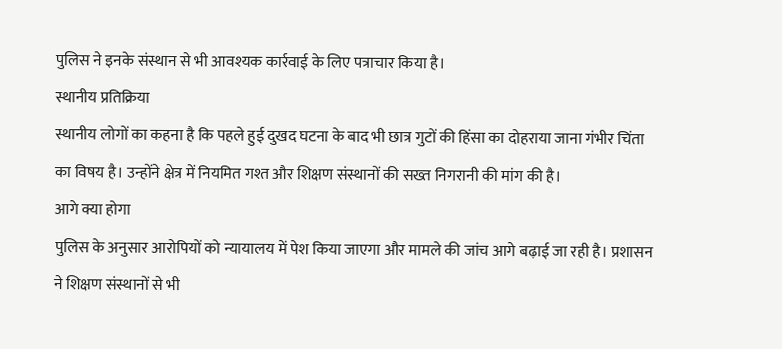पुलिस ने इनके संस्थान से भी आवश्यक कार्रवाई के लिए पत्राचार किया है।
स्थानीय प्रतिक्रिया
स्थानीय लोगों का कहना है कि पहले हुई दुखद घटना के बाद भी छात्र गुटों की हिंसा का दोहराया जाना गंभीर चिंता का विषय है। उन्होंने क्षेत्र में नियमित गश्त और शिक्षण संस्थानों की सख्त निगरानी की मांग की है।
आगे क्या होगा
पुलिस के अनुसार आरोपियों को न्यायालय में पेश किया जाएगा और मामले की जांच आगे बढ़ाई जा रही है। प्रशासन ने शिक्षण संस्थानों से भी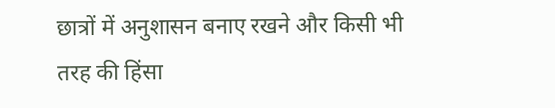छात्रों में अनुशासन बनाए रखने और किसी भी तरह की हिंसा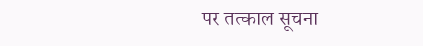पर तत्काल सूचना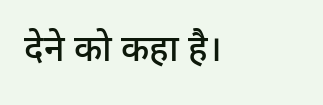देने को कहा है।